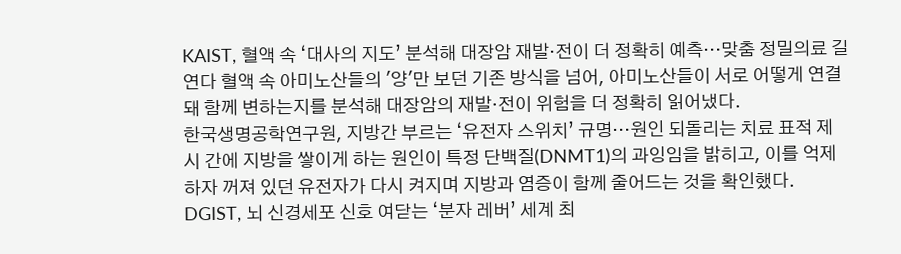KAIST, 혈액 속 ‘대사의 지도’ 분석해 대장암 재발·전이 더 정확히 예측…맞춤 정밀의료 길 연다 혈액 속 아미노산들의 '양'만 보던 기존 방식을 넘어, 아미노산들이 서로 어떻게 연결돼 함께 변하는지를 분석해 대장암의 재발·전이 위험을 더 정확히 읽어냈다.
한국생명공학연구원, 지방간 부르는 ‘유전자 스위치’ 규명…원인 되돌리는 치료 표적 제시 간에 지방을 쌓이게 하는 원인이 특정 단백질(DNMT1)의 과잉임을 밝히고, 이를 억제하자 꺼져 있던 유전자가 다시 켜지며 지방과 염증이 함께 줄어드는 것을 확인했다.
DGIST, 뇌 신경세포 신호 여닫는 ‘분자 레버’ 세계 최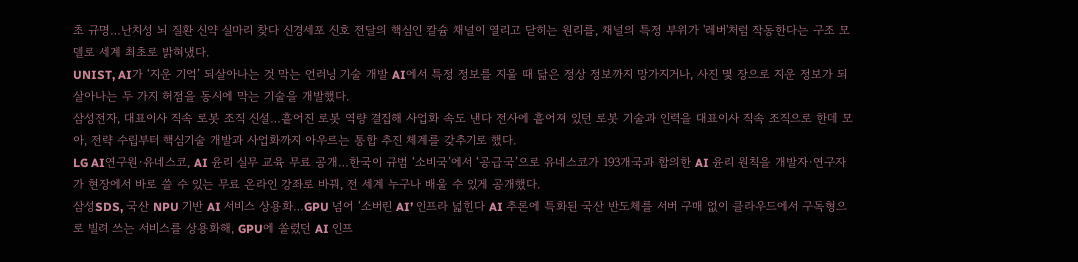초 규명…난치성 뇌 질환 신약 실마리 찾다 신경세포 신호 전달의 핵심인 칼슘 채널이 열리고 닫히는 원리를, 채널의 특정 부위가 '레버'처럼 작동한다는 구조 모델로 세계 최초로 밝혀냈다.
UNIST, AI가 ‘지운 기억’ 되살아나는 것 막는 언러닝 기술 개발 AI에서 특정 정보를 지울 때 닮은 정상 정보까지 망가지거나, 사진 몇 장으로 지운 정보가 되살아나는 두 가지 허점을 동시에 막는 기술을 개발했다.
삼성전자, 대표이사 직속 로봇 조직 신설…흩어진 로봇 역량 결집해 사업화 속도 낸다 전사에 흩어져 있던 로봇 기술과 인력을 대표이사 직속 조직으로 한데 모아, 전략 수립부터 핵심기술 개발과 사업화까지 아우르는 통합 추진 체계를 갖추기로 했다.
LG AI연구원·유네스코, AI 윤리 실무 교육 무료 공개…한국이 규범 ‘소비국’에서 ‘공급국’으로 유네스코가 193개국과 합의한 AI 윤리 원칙을 개발자·연구자가 현장에서 바로 쓸 수 있는 무료 온라인 강좌로 바꿔, 전 세계 누구나 배울 수 있게 공개했다.
삼성SDS, 국산 NPU 기반 AI 서비스 상용화…GPU 넘어 ‘소버린 AI’ 인프라 넓힌다 AI 추론에 특화된 국산 반도체를 서버 구매 없이 클라우드에서 구독형으로 빌려 쓰는 서비스를 상용화해, GPU에 쏠렸던 AI 인프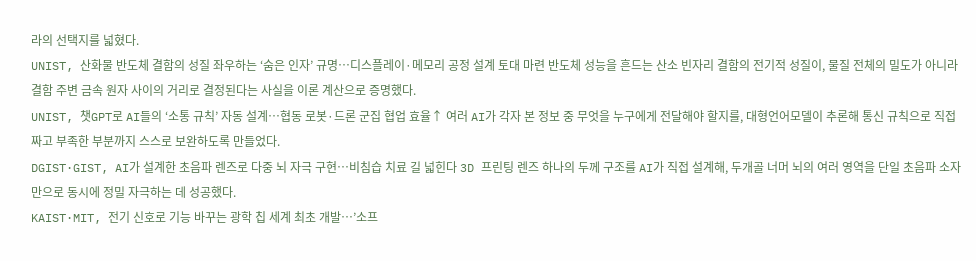라의 선택지를 넓혔다.
UNIST, 산화물 반도체 결함의 성질 좌우하는 ‘숨은 인자’ 규명…디스플레이·메모리 공정 설계 토대 마련 반도체 성능을 흔드는 산소 빈자리 결함의 전기적 성질이, 물질 전체의 밀도가 아니라 결함 주변 금속 원자 사이의 거리로 결정된다는 사실을 이론 계산으로 증명했다.
UNIST, 챗GPT로 AI들의 ‘소통 규칙’ 자동 설계…협동 로봇·드론 군집 협업 효율↑ 여러 AI가 각자 본 정보 중 무엇을 누구에게 전달해야 할지를, 대형언어모델이 추론해 통신 규칙으로 직접 짜고 부족한 부분까지 스스로 보완하도록 만들었다.
DGIST·GIST, AI가 설계한 초음파 렌즈로 다중 뇌 자극 구현…비침습 치료 길 넓힌다 3D 프린팅 렌즈 하나의 두께 구조를 AI가 직접 설계해, 두개골 너머 뇌의 여러 영역을 단일 초음파 소자만으로 동시에 정밀 자극하는 데 성공했다.
KAIST·MIT, 전기 신호로 기능 바꾸는 광학 칩 세계 최초 개발…’소프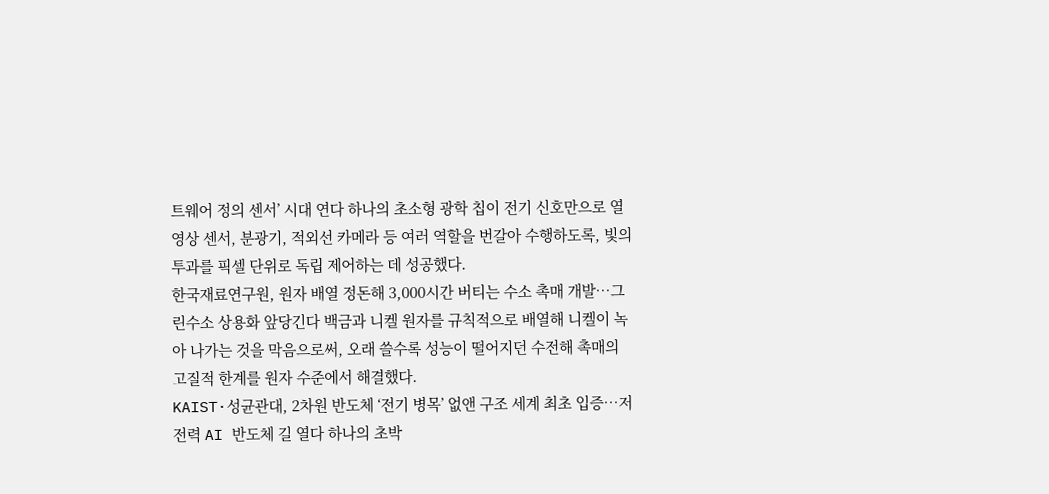트웨어 정의 센서’ 시대 연다 하나의 초소형 광학 칩이 전기 신호만으로 열영상 센서, 분광기, 적외선 카메라 등 여러 역할을 번갈아 수행하도록, 빛의 투과를 픽셀 단위로 독립 제어하는 데 성공했다.
한국재료연구원, 원자 배열 정돈해 3,000시간 버티는 수소 촉매 개발…그린수소 상용화 앞당긴다 백금과 니켈 원자를 규칙적으로 배열해 니켈이 녹아 나가는 것을 막음으로써, 오래 쓸수록 성능이 떨어지던 수전해 촉매의 고질적 한계를 원자 수준에서 해결했다.
KAIST·성균관대, 2차원 반도체 ‘전기 병목’ 없앤 구조 세계 최초 입증…저전력 AI 반도체 길 열다 하나의 초박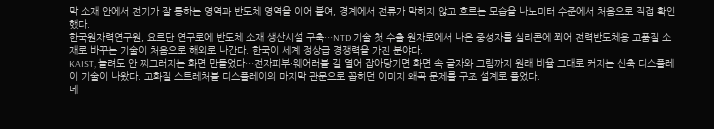막 소재 안에서 전기가 잘 통하는 영역과 반도체 영역을 이어 붙여, 경계에서 전류가 막히지 않고 흐르는 모습을 나노미터 수준에서 처음으로 직접 확인했다.
한국원자력연구원, 요르단 연구로에 반도체 소재 생산시설 구축…NTD 기술 첫 수출 원자로에서 나온 중성자를 실리콘에 쬐어 전력반도체용 고품질 소재로 바꾸는 기술이 처음으로 해외로 나간다. 한국이 세계 정상급 경쟁력을 가진 분야다.
KAIST, 늘려도 안 찌그러지는 화면 만들었다…전자피부·웨어러블 길 열어 잡아당기면 화면 속 글자와 그림까지 원래 비율 그대로 커지는 신축 디스플레이 기술이 나왔다. 고화질 스트레처블 디스플레이의 마지막 관문으로 꼽히던 이미지 왜곡 문제를 구조 설계로 풀었다.
네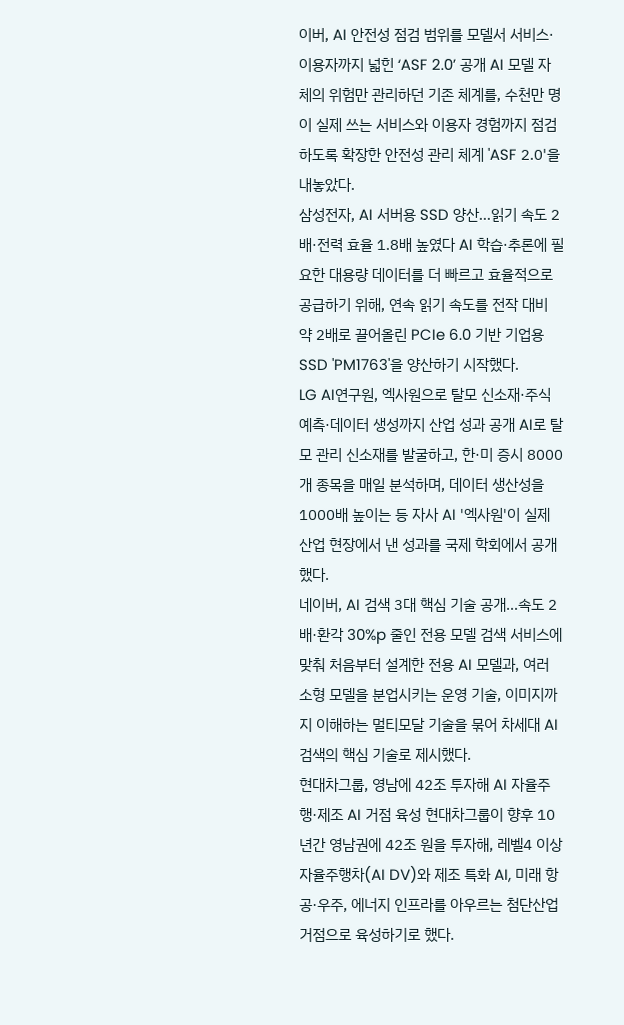이버, AI 안전성 점검 범위를 모델서 서비스·이용자까지 넓힌 ‘ASF 2.0’ 공개 AI 모델 자체의 위험만 관리하던 기존 체계를, 수천만 명이 실제 쓰는 서비스와 이용자 경험까지 점검하도록 확장한 안전성 관리 체계 'ASF 2.0'을 내놓았다.
삼성전자, AI 서버용 SSD 양산…읽기 속도 2배·전력 효율 1.8배 높였다 AI 학습·추론에 필요한 대용량 데이터를 더 빠르고 효율적으로 공급하기 위해, 연속 읽기 속도를 전작 대비 약 2배로 끌어올린 PCIe 6.0 기반 기업용 SSD 'PM1763'을 양산하기 시작했다.
LG AI연구원, 엑사원으로 탈모 신소재·주식 예측·데이터 생성까지 산업 성과 공개 AI로 탈모 관리 신소재를 발굴하고, 한·미 증시 8000개 종목을 매일 분석하며, 데이터 생산성을 1000배 높이는 등 자사 AI '엑사원'이 실제 산업 현장에서 낸 성과를 국제 학회에서 공개했다.
네이버, AI 검색 3대 핵심 기술 공개…속도 2배·환각 30%p 줄인 전용 모델 검색 서비스에 맞춰 처음부터 설계한 전용 AI 모델과, 여러 소형 모델을 분업시키는 운영 기술, 이미지까지 이해하는 멀티모달 기술을 묶어 차세대 AI 검색의 핵심 기술로 제시했다.
현대차그룹, 영남에 42조 투자해 AI 자율주행·제조 AI 거점 육성 현대차그룹이 향후 10년간 영남권에 42조 원을 투자해, 레벨4 이상 자율주행차(AI DV)와 제조 특화 AI, 미래 항공·우주, 에너지 인프라를 아우르는 첨단산업 거점으로 육성하기로 했다.